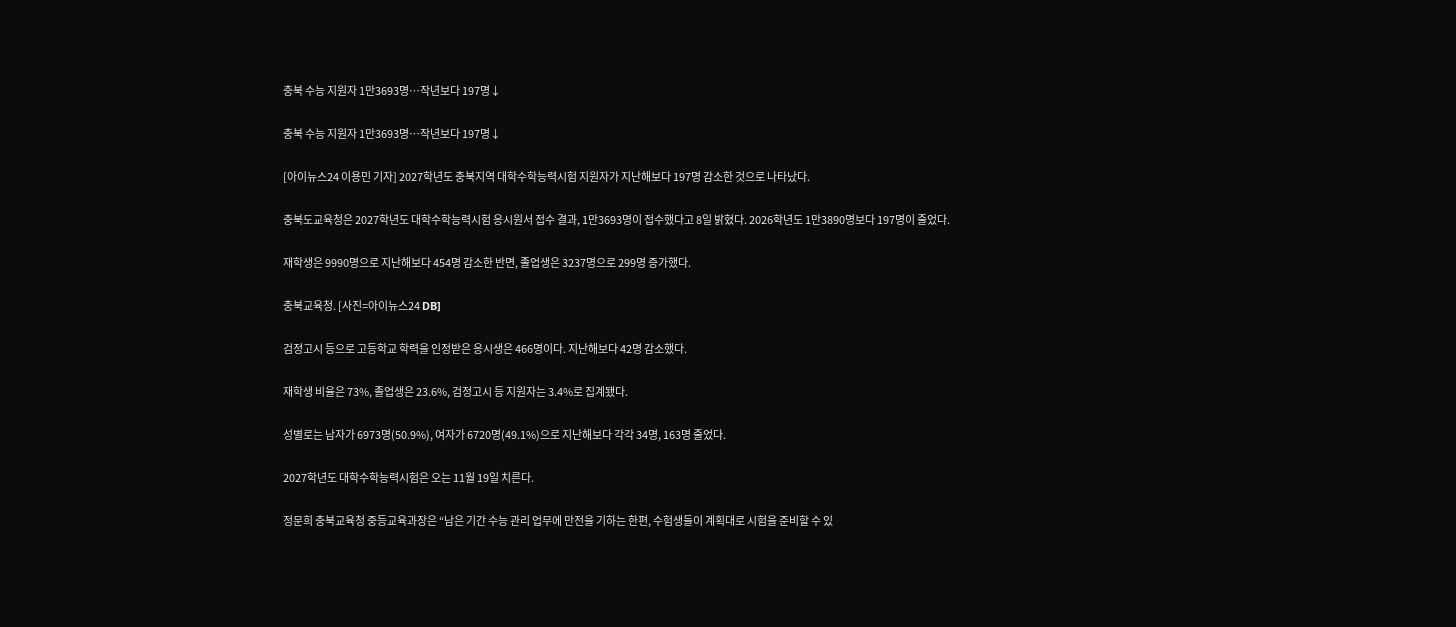충북 수능 지원자 1만3693명…작년보다 197명↓

충북 수능 지원자 1만3693명…작년보다 197명↓

[아이뉴스24 이용민 기자] 2027학년도 충북지역 대학수학능력시험 지원자가 지난해보다 197명 감소한 것으로 나타났다.

충북도교육청은 2027학년도 대학수학능력시험 응시원서 접수 결과, 1만3693명이 접수했다고 8일 밝혔다. 2026학년도 1만3890명보다 197명이 줄었다.

재학생은 9990명으로 지난해보다 454명 감소한 반면, 졸업생은 3237명으로 299명 증가했다.

충북교육청. [사진=아이뉴스24 DB]

검정고시 등으로 고등학교 학력을 인정받은 응시생은 466명이다. 지난해보다 42명 감소했다.

재학생 비율은 73%, 졸업생은 23.6%, 검정고시 등 지원자는 3.4%로 집계됐다.

성별로는 남자가 6973명(50.9%), 여자가 6720명(49.1%)으로 지난해보다 각각 34명, 163명 줄었다.

2027학년도 대학수학능력시험은 오는 11월 19일 치른다.

정문희 충북교육청 중등교육과장은 “남은 기간 수능 관리 업무에 만전을 기하는 한편, 수험생들이 계획대로 시험을 준비할 수 있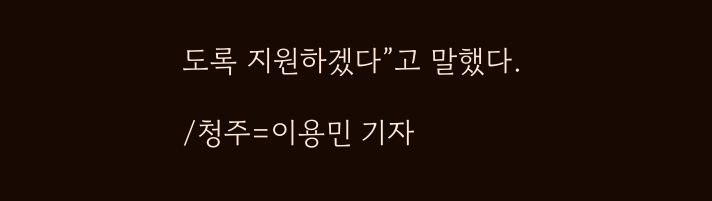도록 지원하겠다”고 말했다.

/청주=이용민 기자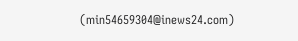(min54659304@inews24.com)